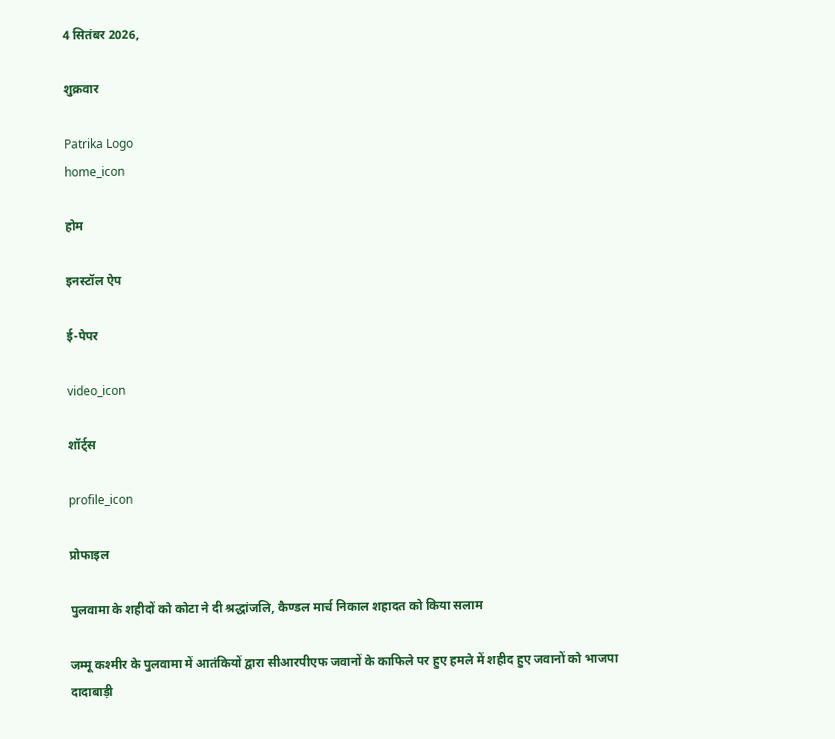4 सितंबर 2026,

शुक्रवार

Patrika Logo
home_icon

होम

इनस्टॉल ऐप

ई-पेपर

video_icon

शॉर्ट्स

profile_icon

प्रोफाइल

पुलवामा के शहीदों को कोटा ने दी श्रद्धांजलि, कैण्डल मार्च निकाल शहादत को किया सलाम

जम्मू कश्मीर के पुलवामा में आतंकियों द्वारा सीआरपीएफ जवानों के काफिले पर हुए हमले में शहीद हुए जवानों को भाजपा दादाबाड़ी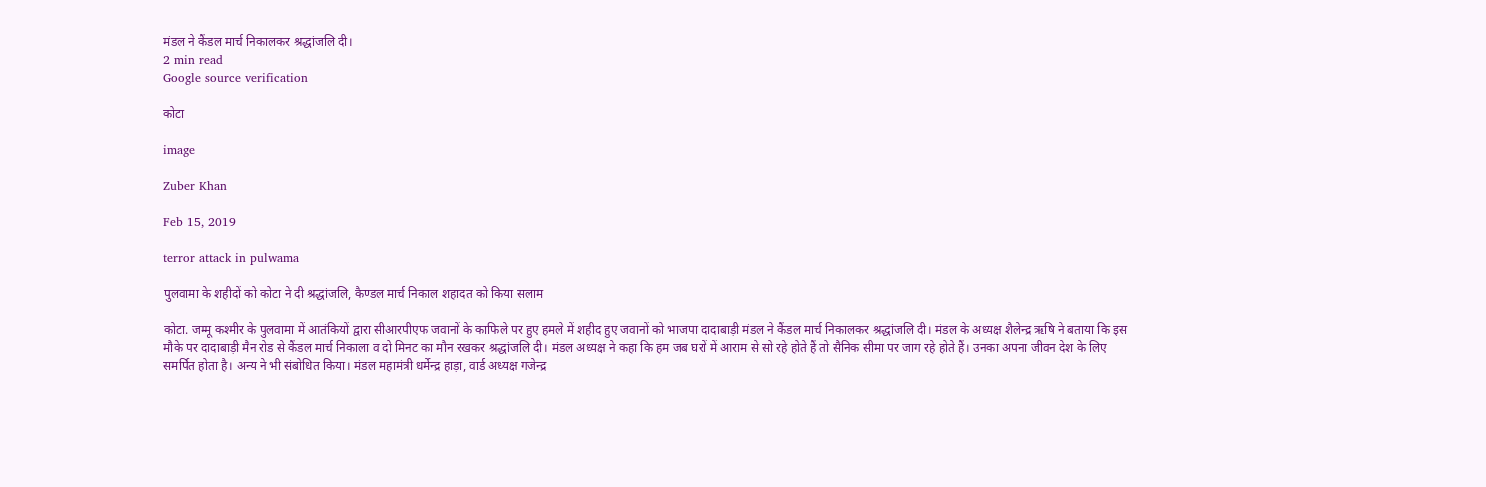मंडल ने कैंडल मार्च निकालकर श्रद्धांजलि दी।
2 min read
Google source verification

कोटा

image

Zuber Khan

Feb 15, 2019

terror attack in pulwama

पुलवामा के शहीदों को कोटा ने दी श्रद्धांजलि, कैण्डल मार्च निकाल शहादत को किया सलाम

कोटा. जम्मू कश्मीर के पुलवामा में आतंकियों द्वारा सीआरपीएफ जवानों के काफिले पर हुए हमले में शहीद हुए जवानों को भाजपा दादाबाड़ी मंडल ने कैंडल मार्च निकालकर श्रद्धांजलि दी। मंडल के अध्यक्ष शैलेन्द्र ऋषि ने बताया कि इस मौके पर दादाबाड़ी मैन रोड से कैंडल मार्च निकाला व दो मिनट का मौन रखकर श्रद्धांजलि दी। मंडल अध्यक्ष ने कहा कि हम जब घरों में आराम से सो रहे होते हैं तो सैनिक सीमा पर जाग रहे होते हैं। उनका अपना जीवन देश के लिए समर्पित होता है। अन्य ने भी संबोधित किया। मंडल महामंत्री धर्मेन्द्र हाड़ा, वार्ड अध्यक्ष गजेन्द्र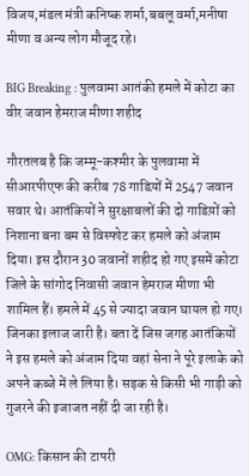विजय,मंडल मंत्री कनिष्क शर्मा,बबलू वर्मा,मनीषा मीणा व अन्य लोग मौजूद रहे।

BIG Breaking : पुलवामा आतंकी हमले में कोटा का वीर जवान हेमराज मीणा शहीद

गौरतलब है कि जम्मू-कश्मीर के पुलवामा में सीआरपीएफ की करीब 78 गाडिय़ों में 2547 जवान सवार थे। आतंकियों ने सुरक्षाबलों की दो गाडिय़ों को निशाना बना बम से विस्फोट कर हमले को अंजाम दिया। इस दौरान 30 जवानों शहीद हो गए इसमें कोटा जिले के सांगोद निवासी जवान हेमराज मीणा भी शामिल हैं। हमले में 45 से ज्यादा जवान घायल हो गए। जिनका इलाज जारी है। बता दें जिस जगह आतंकियों ने इस हमले को अंजाम दिया वहां सेना ने पूरे इलाके को अपने कब्जे में ले लिया है। सड़क से किसी भी गाड़ी को गुजरने की इजाजत नहीं दी जा रही है।

OMG: किसान की टापरी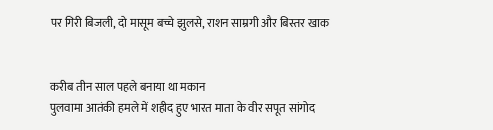पर गिरी बिजली, दो मासूम बच्चे झुलसे, राशन साम्रगी और बिस्तर खाक


करीब तीन साल पहले बनाया था मकान
पुलवामा आतंकी हमले में शहीद हुए भारत माता के वीर सपूत सांगोद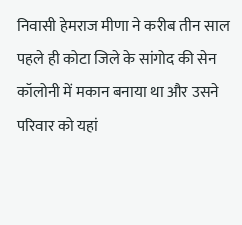निवासी हेमराज मीणा ने करीब तीन साल पहले ही कोटा जिले के सांगोद की सेन कॉलोनी में मकान बनाया था और उसने परिवार को यहां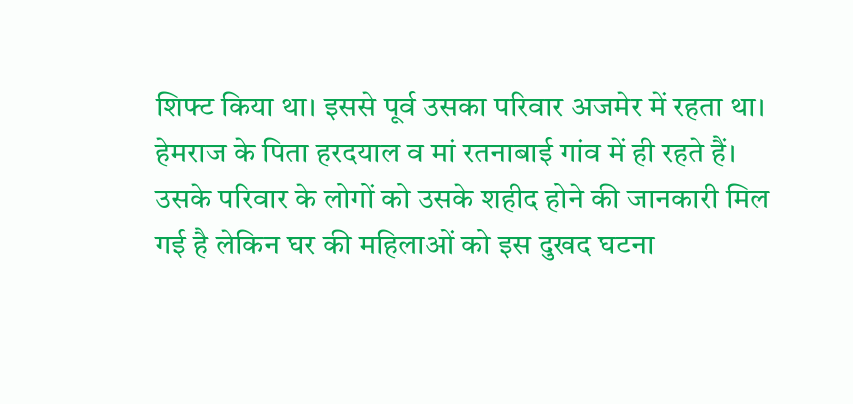शिफ्ट किया था। इससे पूर्व उसका परिवार अजमेर में रहता था। हेमराज के पिता हरदयाल व मां रतनाबाई गांव में ही रहते हैं। उसके परिवार के लोगों को उसके शहीद होने की जानकारी मिल गई है लेकिन घर की महिलाओं को इस दुखद घटना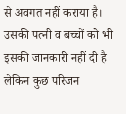से अवगत नहीं कराया है। उसकी पत्नी व बच्चों को भी इसकी जानकारी नहीं दी है लेकिन कुछ परिजन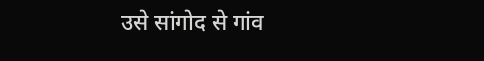उसे सांगोद से गांव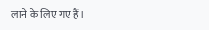लाने के लिए गए हैं।